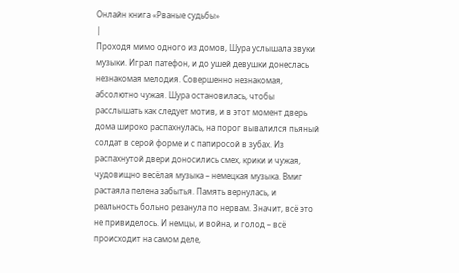Онлайн книга «Рваные судьбы»
|
Проходя мимо одного из домов, Шура услышала звуки музыки. Играл патефон, и до ушей девушки донеслась незнакомая мелодия. Совершенно незнакомая, абсолютно чужая. Шура остановилась, чтобы расслышать как следует мотив, и в этот момент дверь дома широко распахнулась, на порог вывалился пьяный солдат в серой форме и с папиросой в зубах. Из распахнутой двери доносились смех, крики и чужая, чудовищно весёлая музыка – немецкая музыка. Вмиг растаяла пелена забытья. Память вернулась, и реальность больно резанула по нервам. Значит, всё это не привиделось. И немцы, и война, и голод – всё происходит на самом деле,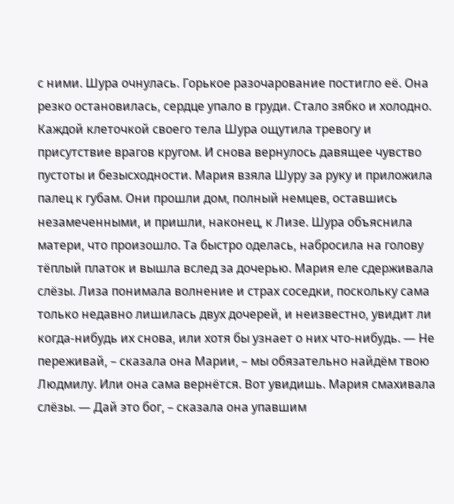с ними. Шура очнулась. Горькое разочарование постигло её. Она резко остановилась, сердце упало в груди. Стало зябко и холодно. Каждой клеточкой своего тела Шура ощутила тревогу и присутствие врагов кругом. И снова вернулось давящее чувство пустоты и безысходности. Мария взяла Шуру за руку и приложила палец к губам. Они прошли дом, полный немцев, оставшись незамеченными, и пришли, наконец, к Лизе. Шура объяснила матери, что произошло. Та быстро оделась, набросила на голову тёплый платок и вышла вслед за дочерью. Мария еле сдерживала слёзы. Лиза понимала волнение и страх соседки, поскольку сама только недавно лишилась двух дочерей, и неизвестно, увидит ли когда-нибудь их снова, или хотя бы узнает о них что-нибудь. — Не переживай, – сказала она Марии, – мы обязательно найдём твою Людмилу. Или она сама вернётся. Вот увидишь. Мария смахивала слёзы. — Дай это бог, – сказала она упавшим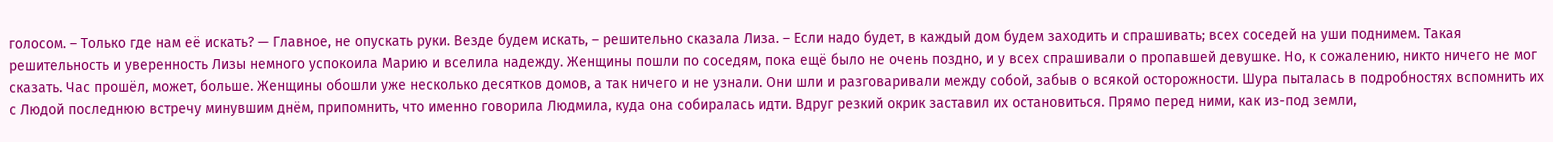голосом. – Только где нам её искать? — Главное, не опускать руки. Везде будем искать, – решительно сказала Лиза. – Если надо будет, в каждый дом будем заходить и спрашивать; всех соседей на уши поднимем. Такая решительность и уверенность Лизы немного успокоила Марию и вселила надежду. Женщины пошли по соседям, пока ещё было не очень поздно, и у всех спрашивали о пропавшей девушке. Но, к сожалению, никто ничего не мог сказать. Час прошёл, может, больше. Женщины обошли уже несколько десятков домов, а так ничего и не узнали. Они шли и разговаривали между собой, забыв о всякой осторожности. Шура пыталась в подробностях вспомнить их с Людой последнюю встречу минувшим днём, припомнить, что именно говорила Людмила, куда она собиралась идти. Вдруг резкий окрик заставил их остановиться. Прямо перед ними, как из-под земли,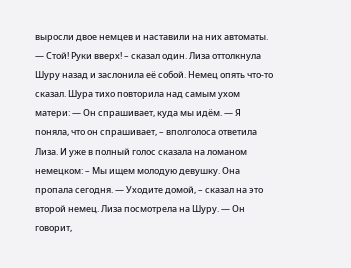выросли двое немцев и наставили на них автоматы. — Стой! Руки вверх! – сказал один. Лиза оттолкнула Шуру назад и заслонила её собой. Немец опять что-то сказал. Шура тихо повторила над самым ухом матери: — Он спрашивает, куда мы идём. — Я поняла, что он спрашивает, – вполголоса ответила Лиза. И уже в полный голос сказала на ломаном немецком: – Мы ищем молодую девушку. Она пропала сегодня. — Уходите домой, – сказал на это второй немец. Лиза посмотрела на Шуру. — Он говорит,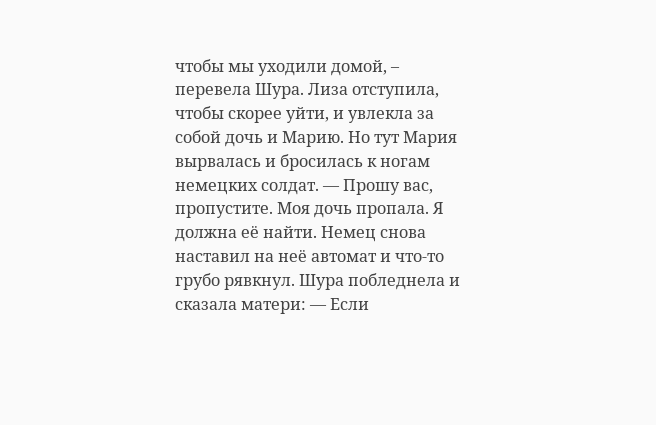чтобы мы уходили домой, – перевела Шура. Лиза отступила, чтобы скорее уйти, и увлекла за собой дочь и Марию. Но тут Мария вырвалась и бросилась к ногам немецких солдат. — Прошу вас, пропустите. Моя дочь пропала. Я должна её найти. Немец снова наставил на неё автомат и что-то грубо рявкнул. Шура побледнела и сказала матери: — Если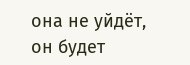она не уйдёт, он будет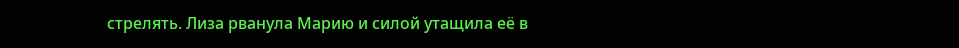стрелять. Лиза рванула Марию и силой утащила её в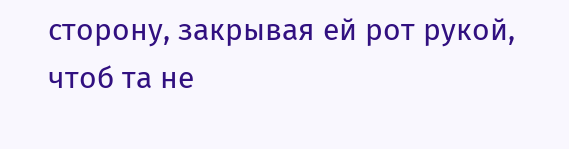сторону, закрывая ей рот рукой, чтоб та не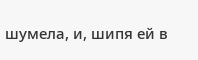шумела, и, шипя ей в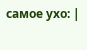самое ухо: |